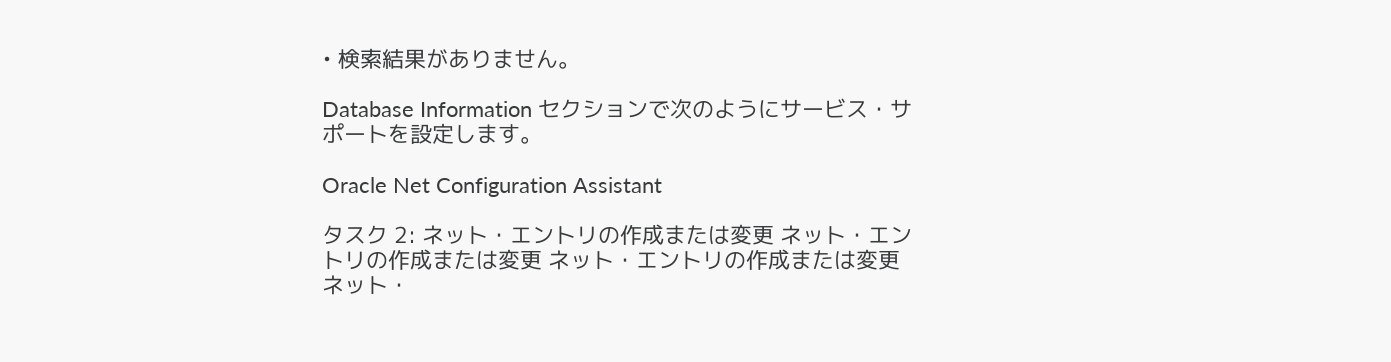• 検索結果がありません。

Database Information セクションで次のようにサービス・サポートを設定します。

Oracle Net Configuration Assistant

タスク 2: ネット・エントリの作成または変更 ネット・エントリの作成または変更 ネット・エントリの作成または変更 ネット・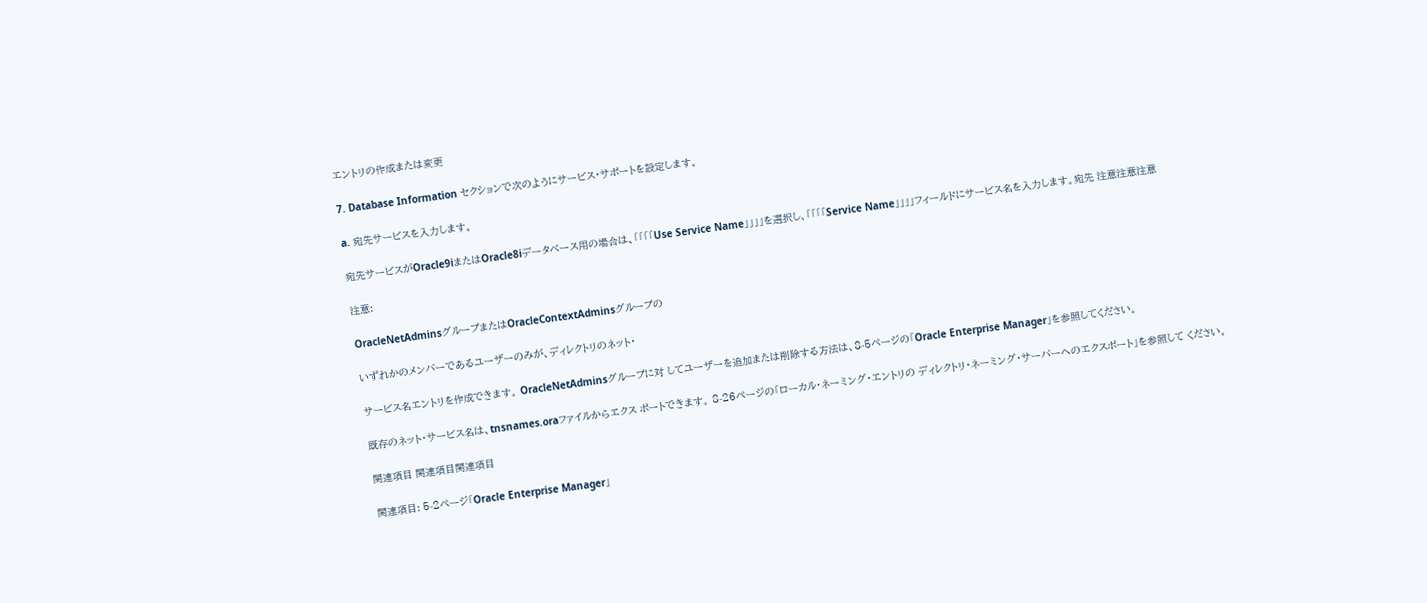エントリの作成または変更

7. Database Information セクションで次のようにサービス・サポートを設定します。

a. 宛先サービスを入力します。

宛先サービスがOracle9iまたはOracle8iデータベース用の場合は、「「「「Use Service Name」」」」を選択し、「「「「Service Name」」」」フィールドにサービス名を入力します。宛先 注意注意注意

注意:

OracleNetAdminsグループまたはOracleContextAdminsグループの

いずれかのメンバーであるユーザーのみが、ディレクトリのネット・

サービス名エントリを作成できます。 OracleNetAdminsグループに対 してユーザーを追加または削除する方法は、8-5ページの「Oracle Enterprise Manager」を参照してください。

既存のネット・サービス名は、tnsnames.oraファイルからエクス ポートできます。 8-26ページの「ローカル・ネーミング・エントリの ディレクトリ・ネーミング・サーバーへのエクスポート」を参照して ください。

関連項目 関連項目関連項目

関連項目: 5-2ページ「Oracle Enterprise Manager」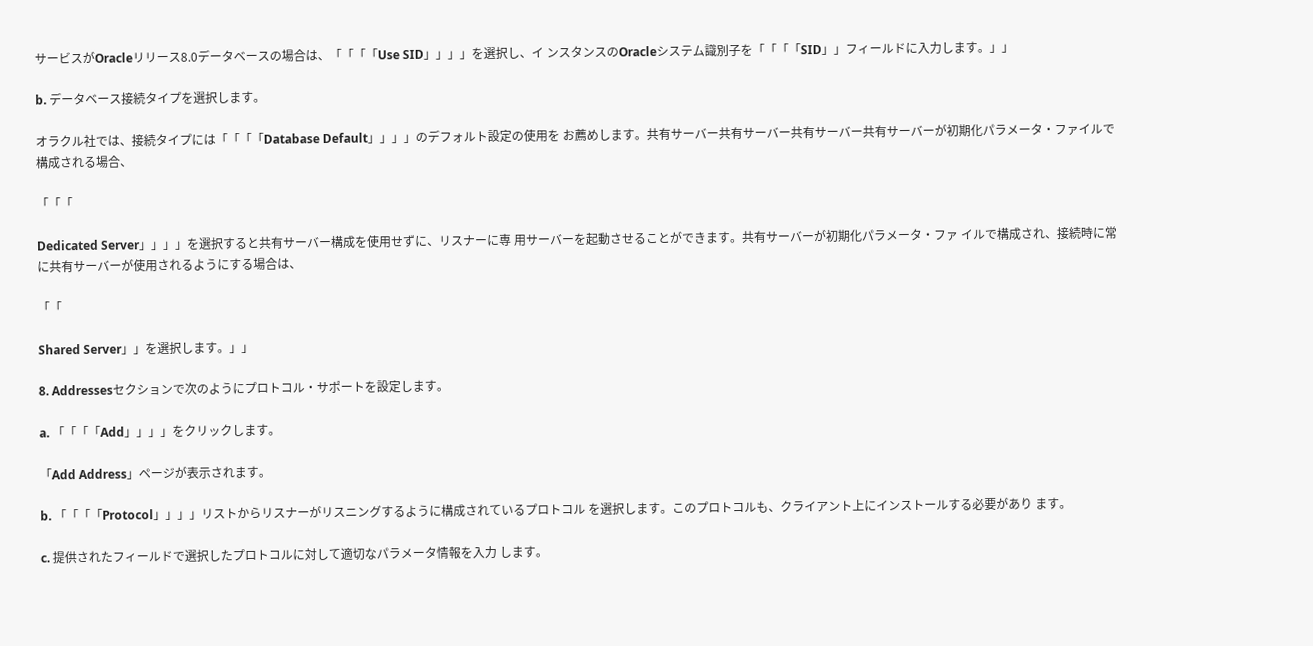サービスがOracleリリース8.0データベースの場合は、「「「「Use SID」」」」を選択し、イ ンスタンスのOracleシステム識別子を「「「「SID」」フィールドに入力します。」」

b. データベース接続タイプを選択します。

オラクル社では、接続タイプには「「「「Database Default」」」」のデフォルト設定の使用を お薦めします。共有サーバー共有サーバー共有サーバー共有サーバーが初期化パラメータ・ファイルで構成される場合、

「「「

Dedicated Server」」」」を選択すると共有サーバー構成を使用せずに、リスナーに専 用サーバーを起動させることができます。共有サーバーが初期化パラメータ・ファ イルで構成され、接続時に常に共有サーバーが使用されるようにする場合は、

「「

Shared Server」」を選択します。」」

8. Addressesセクションで次のようにプロトコル・サポートを設定します。

a. 「「「「Add」」」」をクリックします。

「Add Address」ページが表示されます。

b. 「「「「Protocol」」」」リストからリスナーがリスニングするように構成されているプロトコル を選択します。このプロトコルも、クライアント上にインストールする必要があり ます。

c. 提供されたフィールドで選択したプロトコルに対して適切なパラメータ情報を入力 します。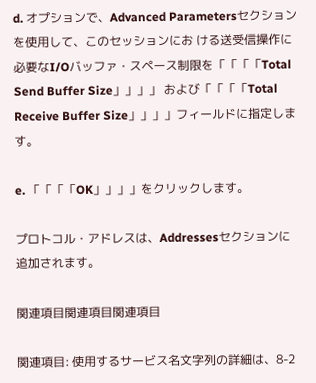d. オプションで、Advanced Parametersセクションを使用して、このセッションにお ける送受信操作に必要なI/Oバッファ・スペース制限を「「「「Total Send Buffer Size」」」」 および「「「「Total Receive Buffer Size」」」」フィールドに指定します。

e. 「「「「OK」」」」をクリックします。

プロトコル・アドレスは、Addressesセクションに追加されます。

関連項目関連項目関連項目

関連項目: 使用するサービス名文字列の詳細は、8-2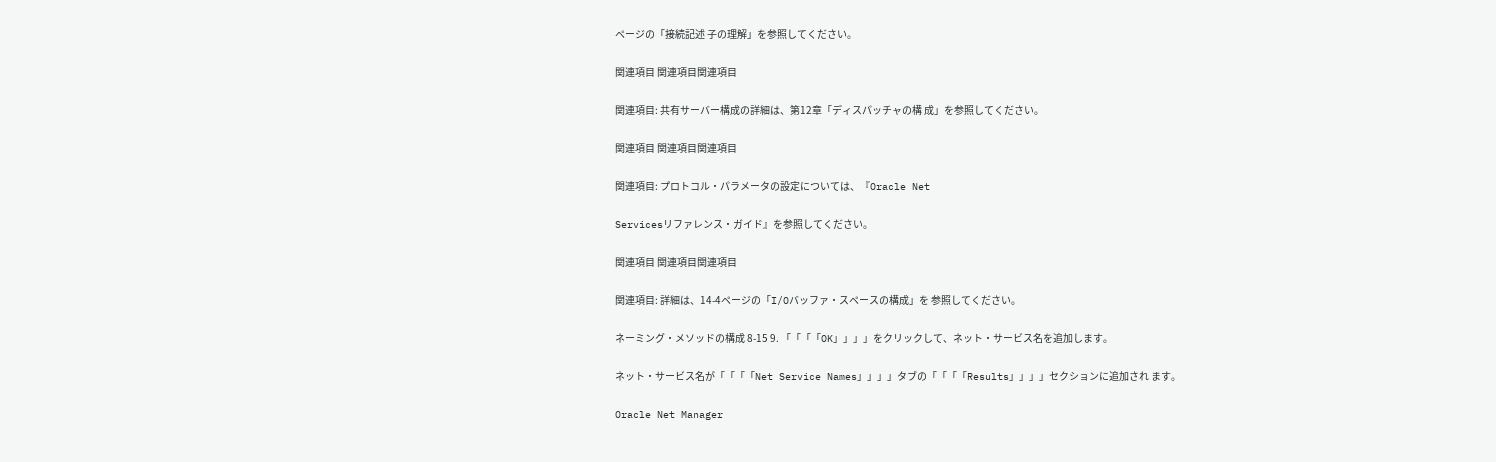ページの「接続記述 子の理解」を参照してください。

関連項目 関連項目関連項目

関連項目: 共有サーバー構成の詳細は、第12章「ディスパッチャの構 成」を参照してください。

関連項目 関連項目関連項目

関連項目: プロトコル・パラメータの設定については、『Oracle Net

Servicesリファレンス・ガイド』を参照してください。

関連項目 関連項目関連項目

関連項目: 詳細は、14-4ページの「I/Oバッファ・スペースの構成」を 参照してください。

ネーミング・メソッドの構成 8-15 9. 「「「「OK」」」」をクリックして、ネット・サービス名を追加します。

ネット・サービス名が「「「「Net Service Names」」」」タブの「「「「Results」」」」セクションに追加され ます。

Oracle Net Manager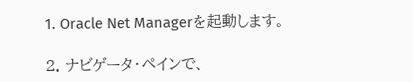1. Oracle Net Managerを起動します。

2. ナビゲータ・ペインで、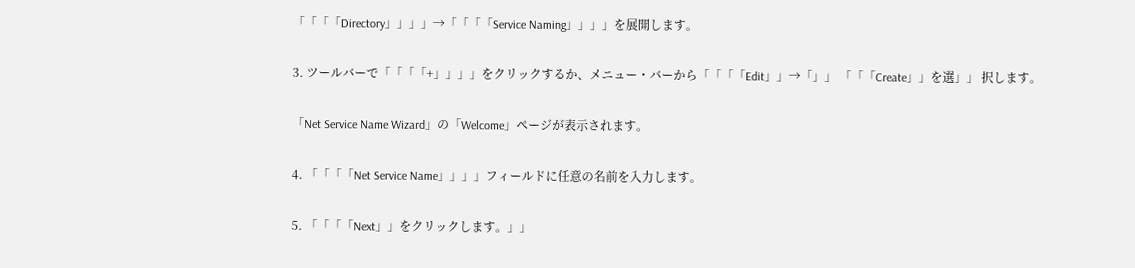「「「「Directory」」」」→「「「「Service Naming」」」」を展開します。

3. ツールバーで「「「「+」」」」をクリックするか、メニュー・バーから「「「「Edit」」→「」」 「「「Create」」を選」」 択します。

「Net Service Name Wizard」の「Welcome」ページが表示されます。

4. 「「「「Net Service Name」」」」フィールドに任意の名前を入力します。

5. 「「「「Next」」をクリックします。」」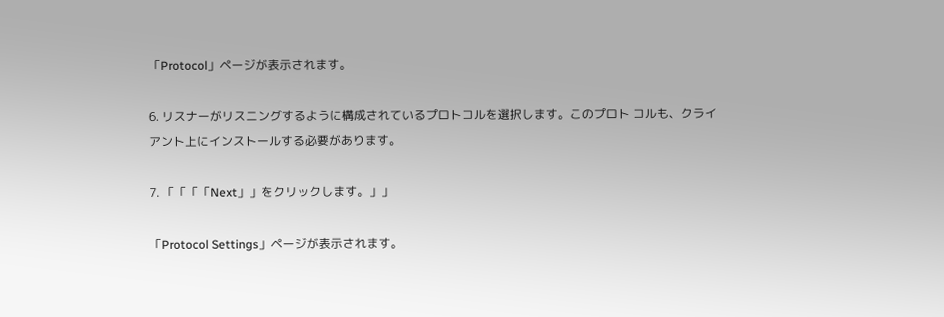「Protocol」ページが表示されます。

6. リスナーがリスニングするように構成されているプロトコルを選択します。このプロト コルも、クライアント上にインストールする必要があります。

7. 「「「「Next」」をクリックします。」」

「Protocol Settings」ページが表示されます。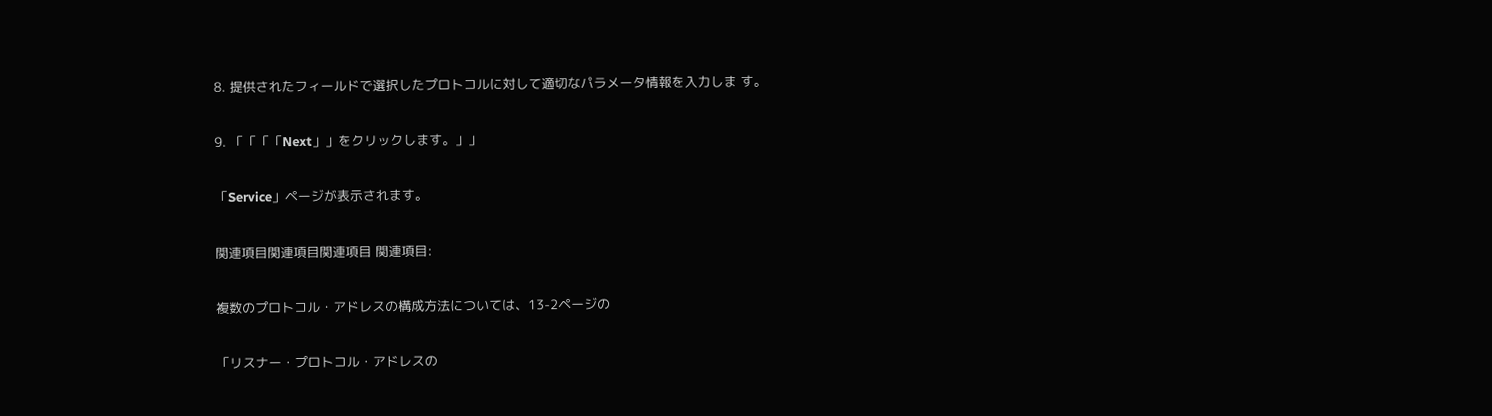8. 提供されたフィールドで選択したプロトコルに対して適切なパラメータ情報を入力しま す。

9. 「「「「Next」」をクリックします。」」

「Service」ページが表示されます。

関連項目関連項目関連項目 関連項目:

複数のプロトコル・アドレスの構成方法については、13-2ページの

「リスナー・プロトコル・アドレスの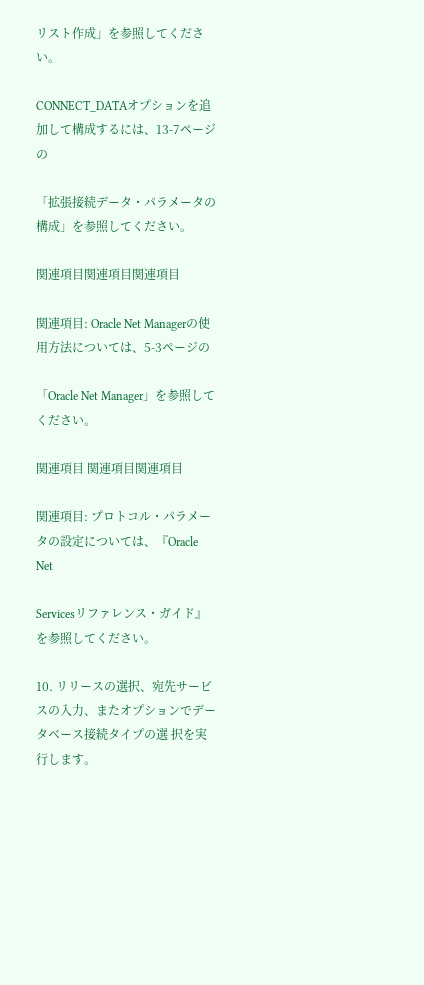リスト作成」を参照してくださ い。

CONNECT_DATAオプションを追加して構成するには、13-7ページの

「拡張接続データ・パラメータの構成」を参照してください。

関連項目関連項目関連項目

関連項目: Oracle Net Managerの使用方法については、5-3ページの

「Oracle Net Manager」を参照してください。

関連項目 関連項目関連項目

関連項目: プロトコル・パラメータの設定については、『Oracle Net

Servicesリファレンス・ガイド』を参照してください。

10. リリースの選択、宛先サービスの入力、またオプションでデータベース接続タイプの選 択を実行します。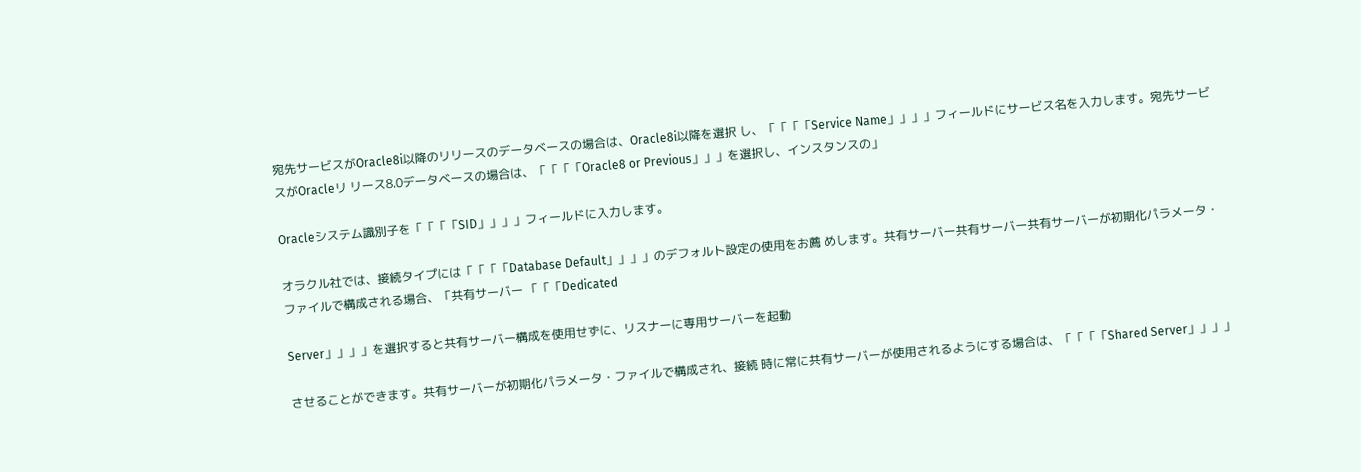宛先サービスがOracle8i以降のリリースのデータベースの場合は、Oracle8i以降を選択 し、「「「「Service Name」」」」フィールドにサービス名を入力します。宛先サービスがOracleリ リース8.0データベースの場合は、「「「「Oracle8 or Previous」」」を選択し、インスタンスの」

Oracleシステム識別子を「「「「SID」」」」フィールドに入力します。

オラクル社では、接続タイプには「「「「Database Default」」」」のデフォルト設定の使用をお薦 めします。共有サーバー共有サーバー共有サーバーが初期化パラメータ・ファイルで構成される場合、「共有サーバー 「「「Dedicated

Server」」」」を選択すると共有サーバー構成を使用せずに、リスナーに専用サーバーを起動

させることができます。共有サーバーが初期化パラメータ・ファイルで構成され、接続 時に常に共有サーバーが使用されるようにする場合は、「「「「Shared Server」」」」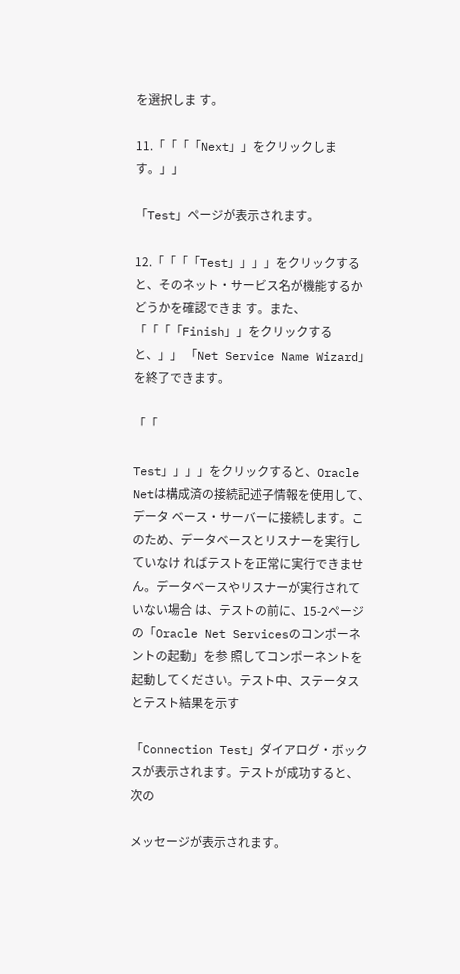を選択しま す。

11.「「「「Next」」をクリックします。」」

「Test」ページが表示されます。

12.「「「「Test」」」」をクリックすると、そのネット・サービス名が機能するかどうかを確認できま す。また、「「「「Finish」」をクリックすると、」」 「Net Service Name Wizard」を終了できます。

「「

Test」」」」をクリックすると、Oracle Netは構成済の接続記述子情報を使用して、データ ベース・サーバーに接続します。このため、データベースとリスナーを実行していなけ ればテストを正常に実行できません。データベースやリスナーが実行されていない場合 は、テストの前に、15-2ページの「Oracle Net Servicesのコンポーネントの起動」を参 照してコンポーネントを起動してください。テスト中、ステータスとテスト結果を示す

「Connection Test」ダイアログ・ボックスが表示されます。テストが成功すると、次の

メッセージが表示されます。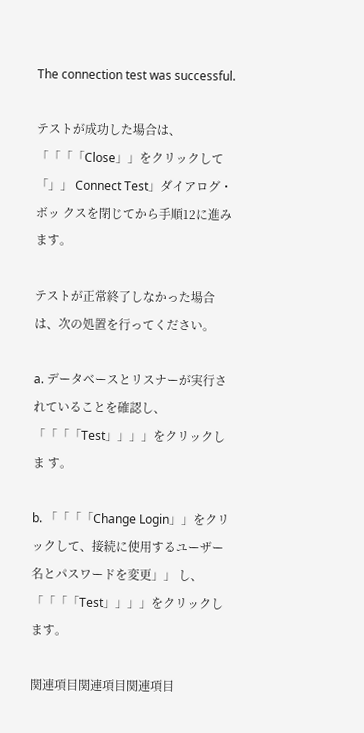The connection test was successful.

テストが成功した場合は、「「「「Close」」をクリックして「」」 Connect Test」ダイアログ・ボッ クスを閉じてから手順12に進みます。

テストが正常終了しなかった場合は、次の処置を行ってください。

a. データベースとリスナーが実行されていることを確認し、「「「「Test」」」」をクリックしま す。

b. 「「「「Change Login」」をクリックして、接続に使用するユーザー名とパスワードを変更」」 し、「「「「Test」」」」をクリックします。

関連項目関連項目関連項目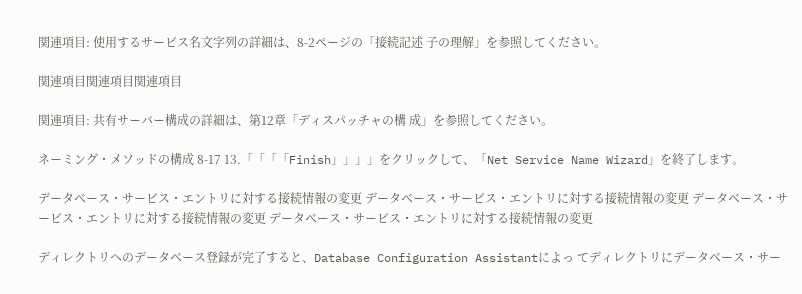関連項目: 使用するサービス名文字列の詳細は、8-2ページの「接続記述 子の理解」を参照してください。

関連項目関連項目関連項目

関連項目: 共有サーバー構成の詳細は、第12章「ディスパッチャの構 成」を参照してください。

ネーミング・メソッドの構成 8-17 13.「「「「Finish」」」」をクリックして、「Net Service Name Wizard」を終了します。

データベース・サービス・エントリに対する接続情報の変更 データベース・サービス・エントリに対する接続情報の変更 データベース・サービス・エントリに対する接続情報の変更 データベース・サービス・エントリに対する接続情報の変更

ディレクトリへのデータベース登録が完了すると、Database Configuration Assistantによっ てディレクトリにデータベース・サー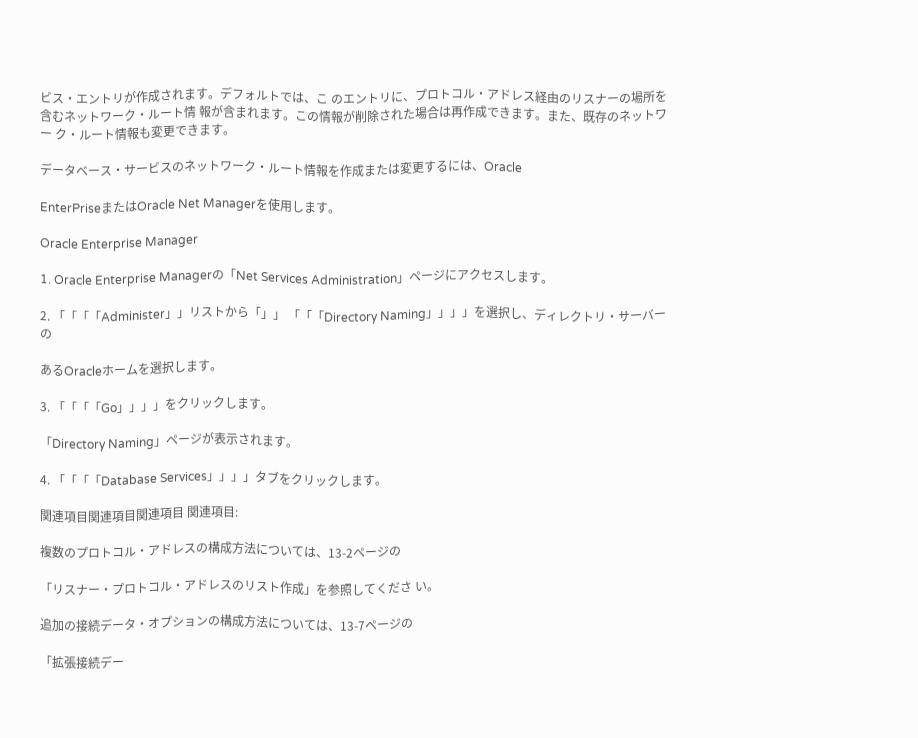ビス・エントリが作成されます。デフォルトでは、こ のエントリに、プロトコル・アドレス経由のリスナーの場所を含むネットワーク・ルート情 報が含まれます。この情報が削除された場合は再作成できます。また、既存のネットワー ク・ルート情報も変更できます。

データベース・サービスのネットワーク・ルート情報を作成または変更するには、Oracle

EnterPriseまたはOracle Net Managerを使用します。

Oracle Enterprise Manager

1. Oracle Enterprise Managerの「Net Services Administration」ページにアクセスします。

2. 「「「「Administer」」リストから「」」 「「「Directory Naming」」」」を選択し、ディレクトリ・サーバーの

あるOracleホームを選択します。

3. 「「「「Go」」」」をクリックします。

「Directory Naming」ページが表示されます。

4. 「「「「Database Services」」」」タブをクリックします。

関連項目関連項目関連項目 関連項目:

複数のプロトコル・アドレスの構成方法については、13-2ページの

「リスナー・プロトコル・アドレスのリスト作成」を参照してくださ い。

追加の接続データ・オプションの構成方法については、13-7ページの

「拡張接続デー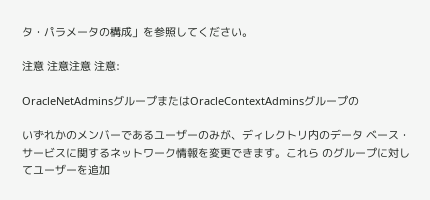タ・パラメータの構成」を参照してください。

注意 注意注意 注意:

OracleNetAdminsグループまたはOracleContextAdminsグループの

いずれかのメンバーであるユーザーのみが、ディレクトリ内のデータ ベース・サービスに関するネットワーク情報を変更できます。これら のグループに対してユーザーを追加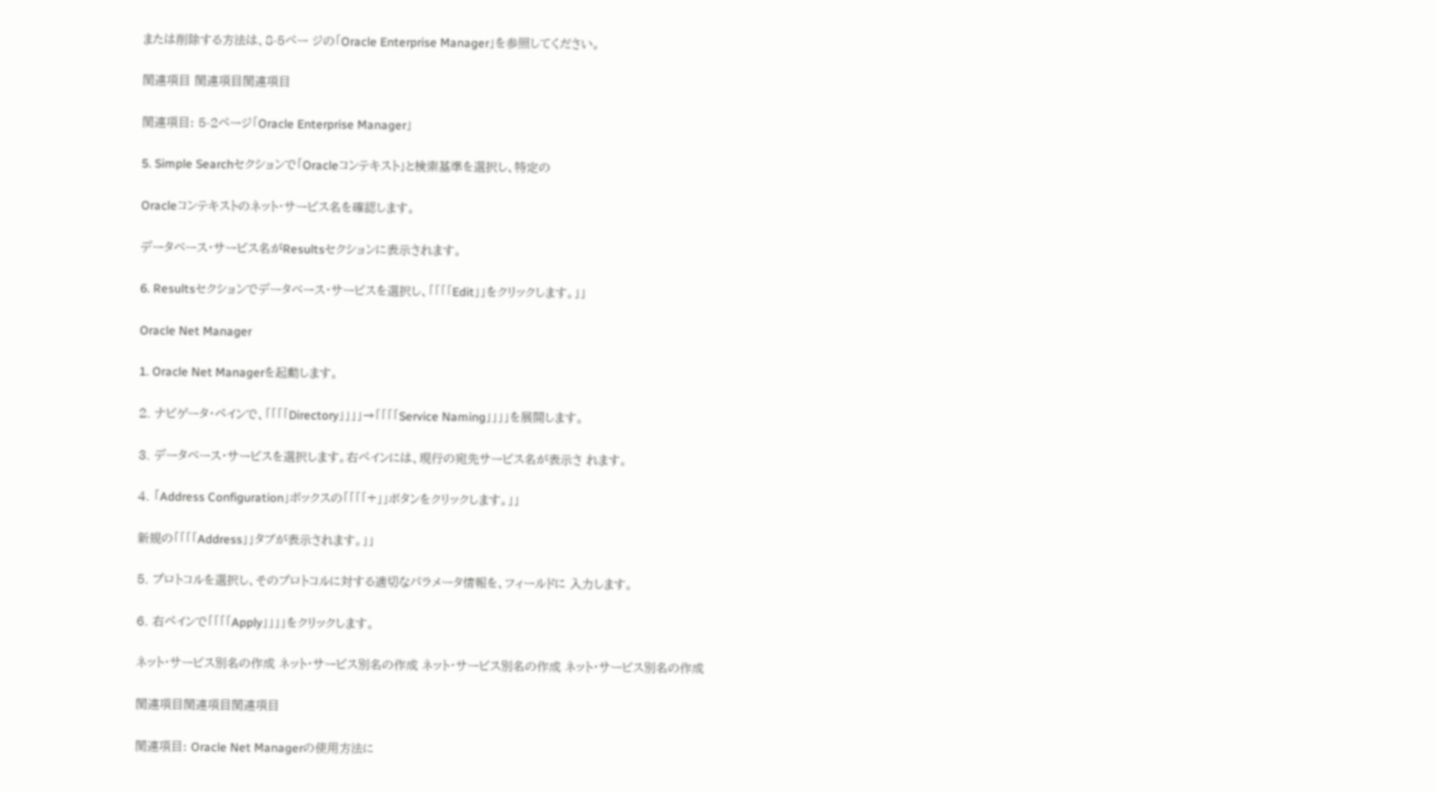または削除する方法は、8-5ペー ジの「Oracle Enterprise Manager」を参照してください。

関連項目 関連項目関連項目

関連項目: 5-2ページ「Oracle Enterprise Manager」

5. Simple Searchセクションで「Oracleコンテキスト」と検索基準を選択し、特定の

Oracleコンテキストのネット・サービス名を確認します。

データベース・サービス名がResultsセクションに表示されます。

6. Resultsセクションでデータベース・サービスを選択し、「「「「Edit」」をクリックします。」」

Oracle Net Manager

1. Oracle Net Managerを起動します。

2. ナビゲータ・ペインで、「「「「Directory」」」」→「「「「Service Naming」」」」を展開します。

3. データベース・サービスを選択します。右ペインには、現行の宛先サービス名が表示さ れます。

4. 「Address Configuration」ボックスの「「「「+」」ボタンをクリックします。」」

新規の「「「「Address」」タブが表示されます。」」

5. プロトコルを選択し、そのプロトコルに対する適切なパラメータ情報を、フィールドに 入力します。

6. 右ペインで「「「「Apply」」」」をクリックします。

ネット・サービス別名の作成 ネット・サービス別名の作成 ネット・サービス別名の作成 ネット・サービス別名の作成

関連項目関連項目関連項目

関連項目: Oracle Net Managerの使用方法に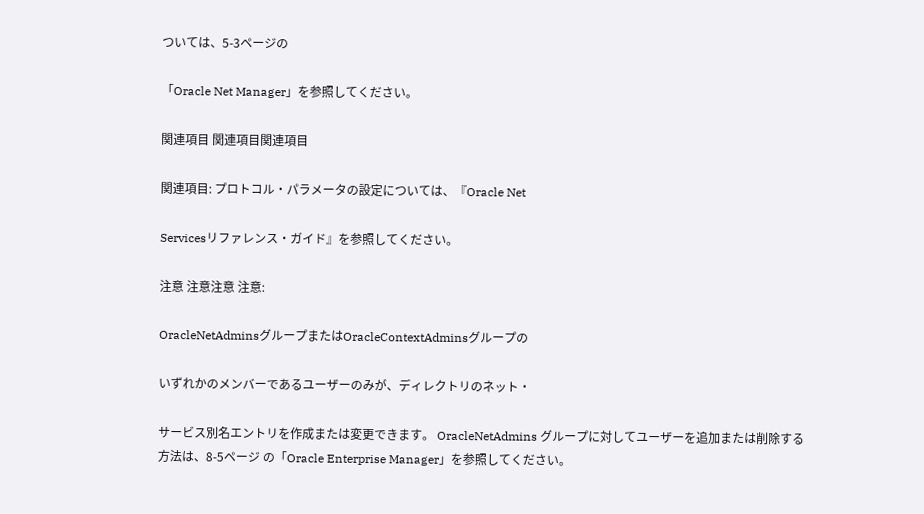ついては、5-3ページの

「Oracle Net Manager」を参照してください。

関連項目 関連項目関連項目

関連項目: プロトコル・パラメータの設定については、『Oracle Net

Servicesリファレンス・ガイド』を参照してください。

注意 注意注意 注意:

OracleNetAdminsグループまたはOracleContextAdminsグループの

いずれかのメンバーであるユーザーのみが、ディレクトリのネット・

サービス別名エントリを作成または変更できます。 OracleNetAdmins グループに対してユーザーを追加または削除する方法は、8-5ページ の「Oracle Enterprise Manager」を参照してください。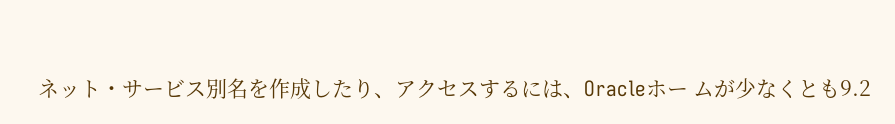ネット・サービス別名を作成したり、アクセスするには、Oracleホー ムが少なくとも9.2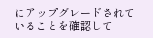にアップグレードされていることを確認して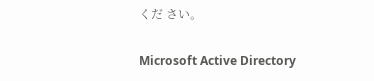くだ さい。

Microsoft Active Directory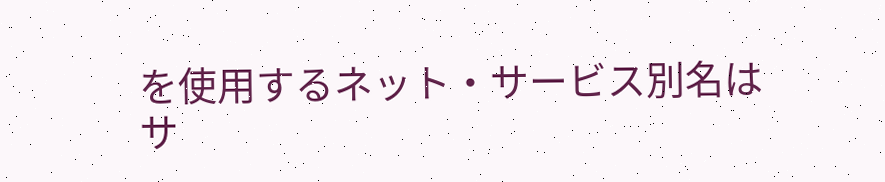を使用するネット・サービス別名はサ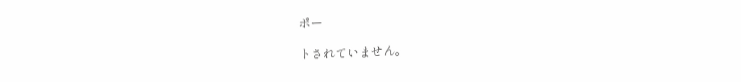ポー

トされていません。